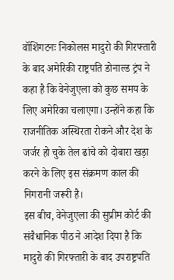वॉशिंगटनः निकोलस मादुरो की गिरफ्तारी के बाद अमेरिकी राष्ट्रपति डोनाल्ड ट्रंप ने कहा है कि वेनेजुएला को कुछ समय के लिए अमेरिका चलाएगा। उन्होंने कहा कि राजनीतिक अस्थिरता रोकने और देश के जर्जर हो चुके तेल ढांचे को दोबारा खड़ा करने के लिए इस संक्रमण काल की निगरानी जरूरी है।
इस बीच, वेनेजुएला की सुप्रीम कोर्ट की संवैधानिक पीठ ने आदेश दिया है कि मादुरो की गिरफ्तारी के बाद उपराष्ट्रपति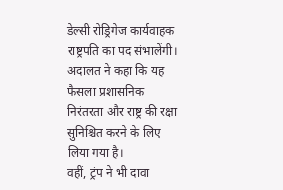डेल्सी रोड्रिगेज कार्यवाहक राष्ट्रपति का पद संभालेंगी। अदालत ने कहा कि यह फैसला प्रशासनिक निरंतरता और राष्ट्र की रक्षा सुनिश्चित करने के लिए लिया गया है।
वहीं, ट्रंप ने भी दावा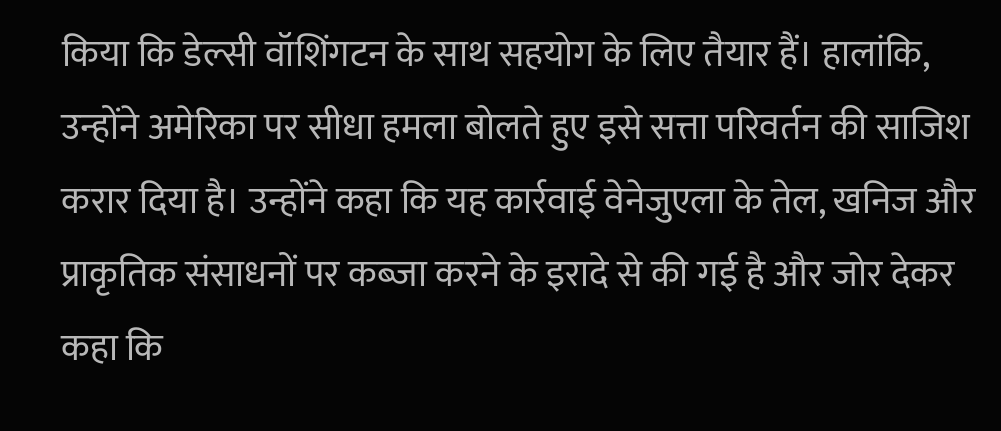किया कि डेल्सी वॉशिंगटन के साथ सहयोग के लिए तैयार हैं। हालांकि, उन्होंने अमेरिका पर सीधा हमला बोलते हुए इसे सत्ता परिवर्तन की साजिश करार दिया है। उन्होंने कहा कि यह कार्रवाई वेनेजुएला के तेल, खनिज और प्राकृतिक संसाधनों पर कब्जा करने के इरादे से की गई है और जोर देकर कहा कि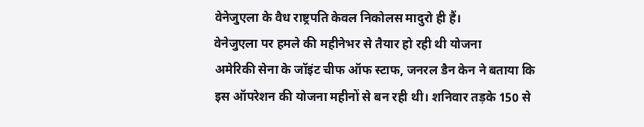वेनेजुएला के वैध राष्ट्रपति केवल निकोलस मादुरो ही हैं।
वेनेजुएला पर हमले की महीनेभर से तैयार हो रही थी योजना
अमेरिकी सेना के जॉइंट चीफ ऑफ स्टाफ, जनरल डैन केन ने बताया कि इस ऑपरेशन की योजना महीनों से बन रही थी। शनिवार तड़के 150 से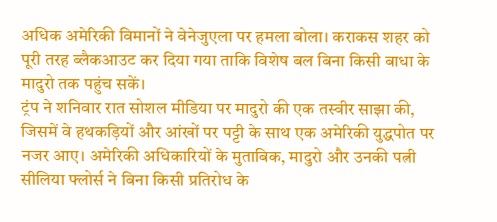अधिक अमेरिकी विमानों ने वेनेजुएला पर हमला बोला। कराकस शहर को पूरी तरह ब्लैकआउट कर दिया गया ताकि विशेष बल बिना किसी बाधा के मादुरो तक पहुंच सकें।
ट्रंप ने शनिवार रात सोशल मीडिया पर मादुरो की एक तस्वीर साझा की, जिसमें वे हथकड़ियों और आंखों पर पट्टी के साथ एक अमेरिकी युद्धपोत पर नजर आए। अमेरिकी अधिकारियों के मुताबिक, मादुरो और उनकी पत्नी सीलिया फ्लोर्स ने बिना किसी प्रतिरोध के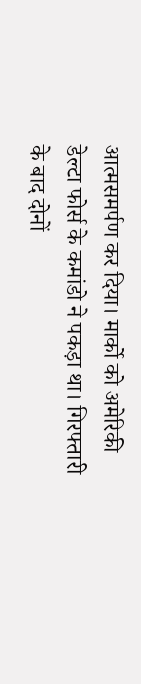आत्मसमर्पण कर दिया। मार्को को अमेरिकी डेल्टा फोर्स के कमांडो ने पकड़ा था। गिरफ्तारी के बाद दोनों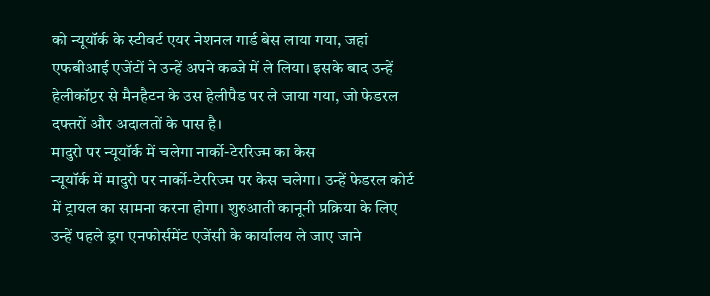को न्यूयॉर्क के स्टीवर्ट एयर नेशनल गार्ड बेस लाया गया, जहां एफबीआई एजेंटों ने उन्हें अपने कब्जे में ले लिया। इसके बाद उन्हें हेलीकॉप्टर से मैनहैटन के उस हेलीपैड पर ले जाया गया, जो फेडरल दफ्तरों और अदालतों के पास है।
मादुरो पर न्यूयॉर्क में चलेगा नार्को-टेररिज्म का केस
न्यूयॉर्क में मादुरो पर नार्को-टेररिज्म पर केस चलेगा। उन्हें फेडरल कोर्ट में ट्रायल का सामना करना होगा। शुरुआती कानूनी प्रक्रिया के लिए उन्हें पहले ड्रग एनफोर्समेंट एजेंसी के कार्यालय ले जाए जाने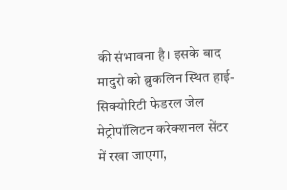की संभावना है। इसके बाद मादुरो को ब्रुकलिन स्थित हाई-सिक्योरिटी फेडरल जेल मेट्रोपॉलिटन करेक्शनल सेंटर में रखा जाएगा,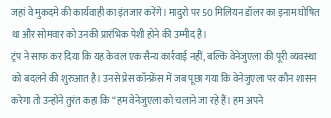जहां वे मुकदमे की कार्यवाही का इंतजार करेंगे। मादुरो पर 50 मिलियन डॉलर का इनाम घोषित था और सोमवार को उनकी प्रारंभिक पेशी होने की उम्मीद है।
ट्रंप ने साफ कर दिया कि यह केवल एक सैन्य कार्रवाई नहीं, बल्कि वेनेजुएला की पूरी व्यवस्था को बदलने की शुरुआत है। उनसे प्रेस कॉन्फ्रेंस में जब पूछा गया कि वेनेजुएला पर कौन शासन करेगा तो उन्होंने तुरंत कहा कि “हम वेनेजुएला को चलाने जा रहे हैं। हम अपने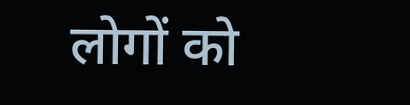लोगों को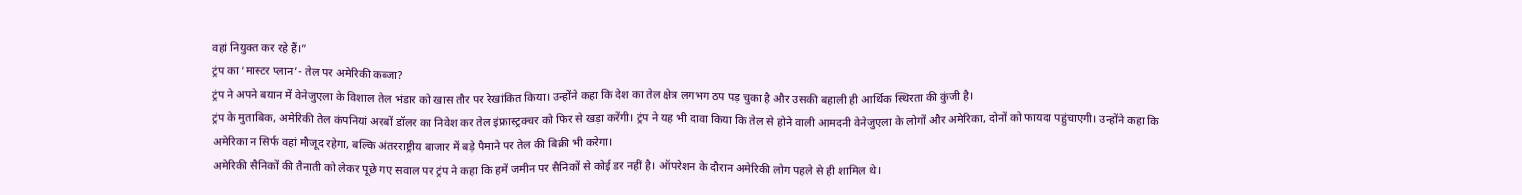वहां नियुक्त कर रहे हैं।”
ट्रंप का ‘मास्टर प्लान’- तेल पर अमेरिकी कब्जा?
ट्रंप ने अपने बयान में वेनेजुएला के विशाल तेल भंडार को खास तौर पर रेखांकित किया। उन्होंने कहा कि देश का तेल क्षेत्र लगभग ठप पड़ चुका है और उसकी बहाली ही आर्थिक स्थिरता की कुंजी है।
ट्रंप के मुताबिक, अमेरिकी तेल कंपनियां अरबों डॉलर का निवेश कर तेल इंफ्रास्ट्रक्चर को फिर से खड़ा करेंगी। ट्रंप ने यह भी दावा किया कि तेल से होने वाली आमदनी वेनेजुएला के लोगों और अमेरिका, दोनों को फायदा पहुंचाएगी। उन्होंने कहा कि अमेरिका न सिर्फ वहां मौजूद रहेगा, बल्कि अंतरराष्ट्रीय बाजार में बड़े पैमाने पर तेल की बिक्री भी करेगा।
अमेरिकी सैनिकों की तैनाती को लेकर पूछे गए सवाल पर ट्रंप ने कहा कि हमें जमीन पर सैनिकों से कोई डर नहीं है। ऑपरेशन के दौरान अमेरिकी लोग पहले से ही शामिल थे।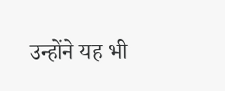उन्होंने यह भी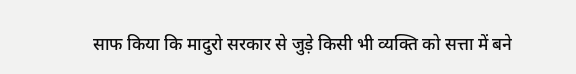साफ किया कि मादुरो सरकार से जुड़े किसी भी व्यक्ति को सत्ता में बने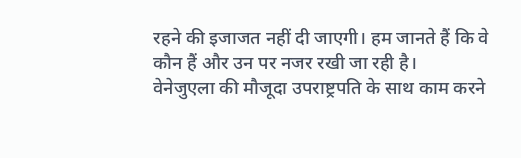रहने की इजाजत नहीं दी जाएगी। हम जानते हैं कि वे कौन हैं और उन पर नजर रखी जा रही है।
वेनेजुएला की मौजूदा उपराष्ट्रपति के साथ काम करने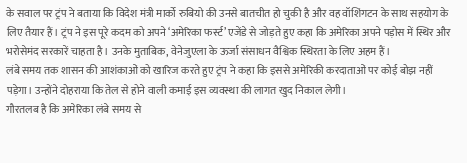के सवाल पर ट्रंप ने बताया कि विदेश मंत्री मार्को रुबियो की उनसे बातचीत हो चुकी है और वह वॉशिंगटन के साथ सहयोग के लिए तैयार हैं। ट्रंप ने इस पूरे कदम को अपने ‘अमेरिका फर्स्ट’ एजेंडे से जोड़ते हुए कहा कि अमेरिका अपने पड़ोस में स्थिर और भरोसेमंद सरकारें चाहता है। उनके मुताबिक, वेनेजुएला के ऊर्जा संसाधन वैश्विक स्थिरता के लिए अहम हैं।
लंबे समय तक शासन की आशंकाओं को खारिज करते हुए ट्रंप ने कहा कि इससे अमेरिकी करदाताओं पर कोई बोझ नहीं पड़ेगा। उन्होंने दोहराया कि तेल से होने वाली कमाई इस व्यवस्था की लागत खुद निकाल लेगी।
गौरतलब है कि अमेरिका लंबे समय से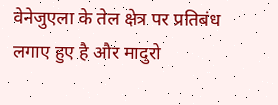वेनेजुएला के तेल क्षेत्र पर प्रतिबंध लगाए हुए है और मादुरो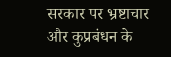सरकार पर भ्रष्टाचार और कुप्रबंधन के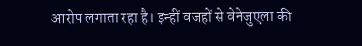आरोप लगाता रहा है। इन्हीं वजहों से वेनेजुएला की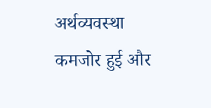अर्थव्यवस्था कमजोर हुई और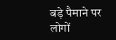बड़े पैमाने पर लोगों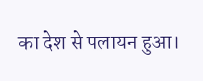का देश से पलायन हुआ।